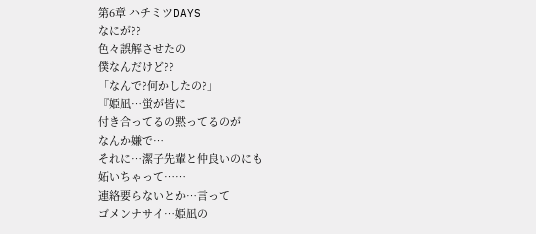第6章 ハチミツDAYS
なにが??
色々誤解させたの
僕なんだけど??
「なんで?何かしたの?」
『姫凪…蛍が皆に
付き合ってるの黙ってるのが
なんか嫌で…
それに…潔子先輩と仲良いのにも
妬いちゃって……
連絡要らないとか…言って
ゴメンナサイ…姫凪の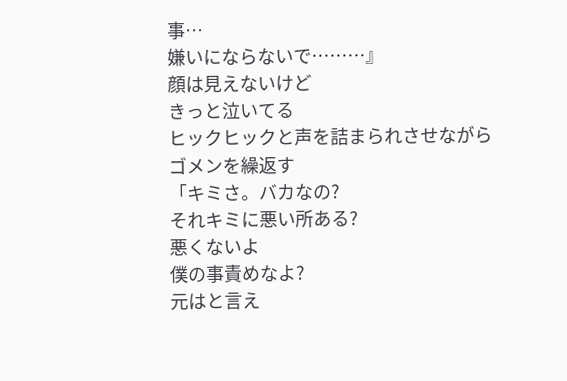事…
嫌いにならないで………』
顔は見えないけど
きっと泣いてる
ヒックヒックと声を詰まられさせながら
ゴメンを繰返す
「キミさ。バカなの?
それキミに悪い所ある?
悪くないよ
僕の事責めなよ?
元はと言え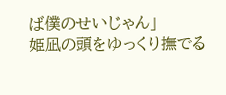ば僕のせいじゃん」
姫凪の頭をゆっくり撫でる